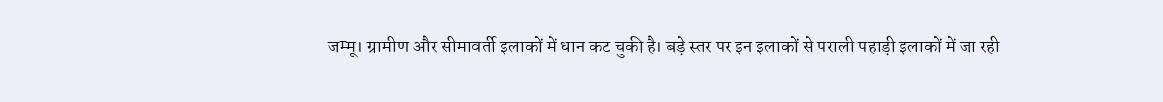जम्मू। ग्रामीण और सीमावर्ती इलाकों में धान कट चुकी है। बड़े स्तर पर इन इलाकों से पराली पहाड़ी इलाकों में जा रही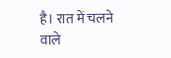है। रात में चलने वाले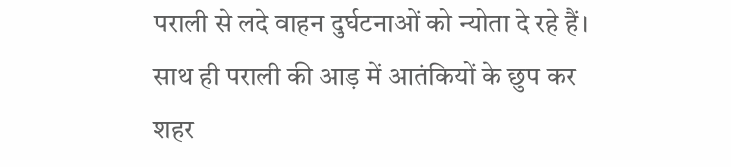पराली से लदे वाहन दुर्घटनाओं को न्योता दे रहे हैं। साथ ही पराली की आड़ में आतंकियों के छुप कर शहर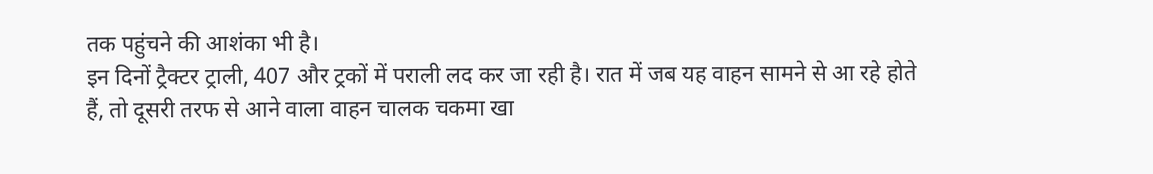तक पहुंचने की आशंका भी है।
इन दिनों ट्रैक्टर ट्राली, 407 और ट्रकों में पराली लद कर जा रही है। रात में जब यह वाहन सामने से आ रहे होते हैं, तो दूसरी तरफ से आने वाला वाहन चालक चकमा खा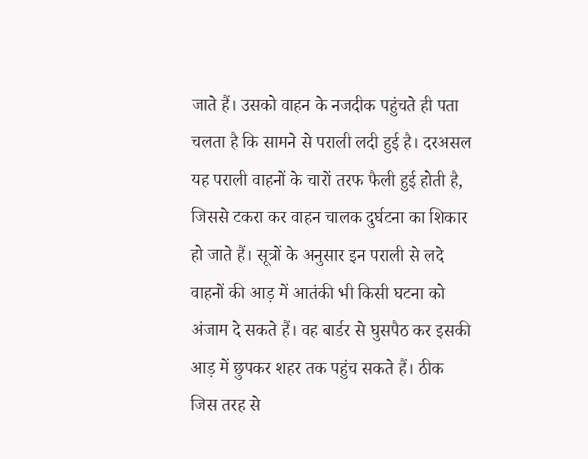जाते हैं। उसको वाहन के नजदीक पहुंचते ही पता चलता है कि सामने से पराली लदी हुई है। दरअसल यह पराली वाहनों के चारों तरफ फैली हुई होती है, जिससे टकरा कर वाहन चालक दुर्घटना का शिकार हो जाते हैं। सूत्रों के अनुसार इन पराली से लदे वाहनों की आड़ में आतंकी भी किसी घटना को अंजाम दे सकते हैं। वह बार्डर से घुसपैठ कर इसकी आड़ में छुपकर शहर तक पहुंच सकते हैं। ठीक जिस तरह से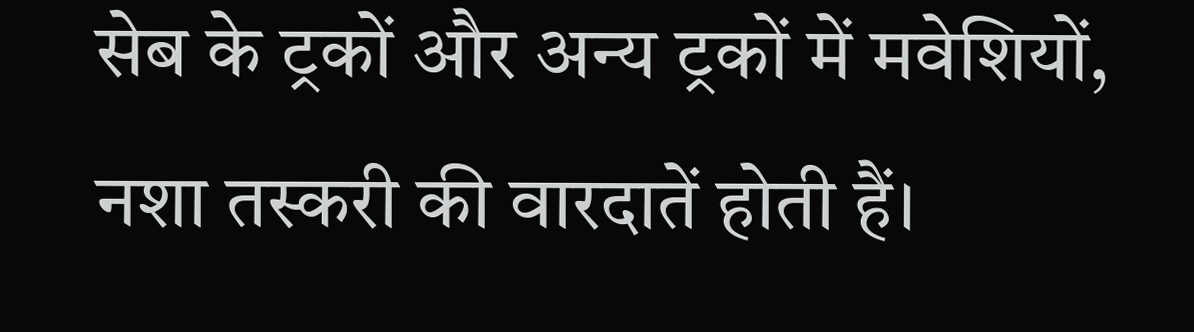सेब के ट्रकों और अन्य ट्रकों में मवेशियों, नशा तस्करी की वारदातें होती हैं।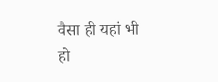वैसा ही यहां भी हो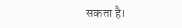सकता है।